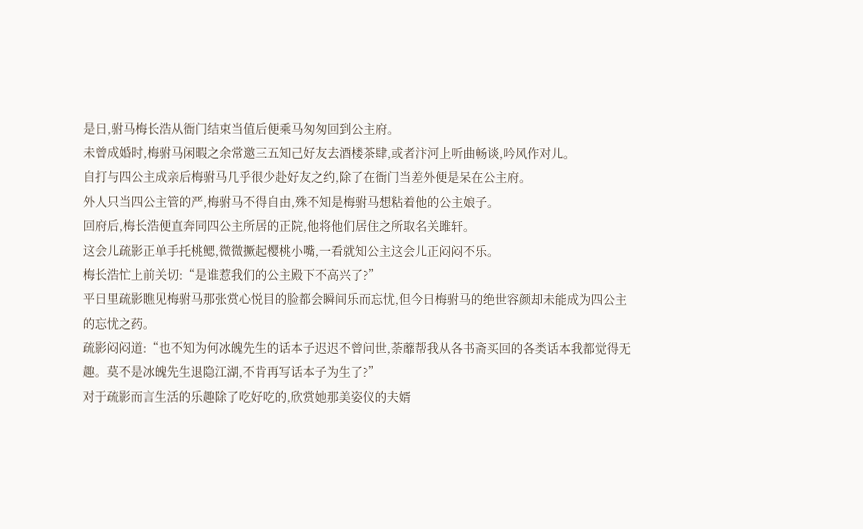是日,驸马梅长浩从衙门结束当值后便乘马匆匆回到公主府。
未曾成婚时,梅驸马闲暇之余常邀三五知己好友去酒楼茶肆,或者汴河上听曲畅谈,吟风作对儿。
自打与四公主成亲后梅驸马几乎很少赴好友之约,除了在衙门当差外便是呆在公主府。
外人只当四公主管的严,梅驸马不得自由,殊不知是梅驸马想粘着他的公主娘子。
回府后,梅长浩便直奔同四公主所居的正院,他将他们居住之所取名关雎轩。
这会儿疏影正单手托桃鳃,微微撅起樱桃小嘴,一看就知公主这会儿正闷闷不乐。
梅长浩忙上前关切:“是谁惹我们的公主殿下不高兴了?”
平日里疏影瞧见梅驸马那张赏心悦目的脸都会瞬间乐而忘忧,但今日梅驸马的绝世容颜却未能成为四公主的忘忧之药。
疏影闷闷道:“也不知为何冰魄先生的话本子迟迟不曾问世,荼蘼帮我从各书斋买回的各类话本我都觉得无趣。莫不是冰魄先生退隐江湖,不肯再写话本子为生了?”
对于疏影而言生活的乐趣除了吃好吃的,欣赏她那美姿仪的夫婿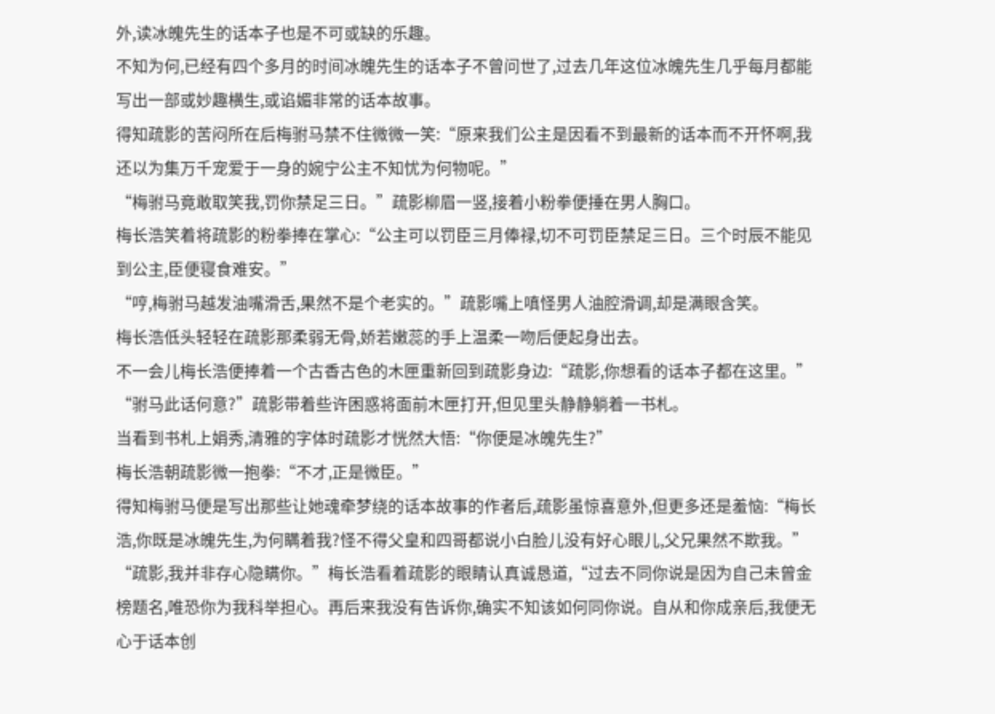外,读冰魄先生的话本子也是不可或缺的乐趣。
不知为何,已经有四个多月的时间冰魄先生的话本子不曾问世了,过去几年这位冰魄先生几乎每月都能写出一部或妙趣横生,或谄媚非常的话本故事。
得知疏影的苦闷所在后梅驸马禁不住微微一笑:“原来我们公主是因看不到最新的话本而不开怀啊,我还以为集万千宠爱于一身的婉宁公主不知忧为何物呢。”
“梅驸马竟敢取笑我,罚你禁足三日。”疏影柳眉一竖,接着小粉拳便捶在男人胸口。
梅长浩笑着将疏影的粉拳捧在掌心:“公主可以罚臣三月俸禄,切不可罚臣禁足三日。三个时辰不能见到公主,臣便寝食难安。”
“哼,梅驸马越发油嘴滑舌,果然不是个老实的。”疏影嘴上嗔怪男人油腔滑调,却是满眼含笑。
梅长浩低头轻轻在疏影那柔弱无骨,娇若嫩蕊的手上温柔一吻后便起身出去。
不一会儿梅长浩便捧着一个古香古色的木匣重新回到疏影身边:“疏影,你想看的话本子都在这里。”
“驸马此话何意?”疏影带着些许困惑将面前木匣打开,但见里头静静躺着一书札。
当看到书札上娟秀,清雅的字体时疏影才恍然大悟:“你便是冰魄先生?”
梅长浩朝疏影微一抱拳:“不才,正是微臣。”
得知梅驸马便是写出那些让她魂牵梦绕的话本故事的作者后,疏影虽惊喜意外,但更多还是羞恼:“梅长浩,你既是冰魄先生,为何瞒着我?怪不得父皇和四哥都说小白脸儿没有好心眼儿,父兄果然不欺我。”
“疏影,我并非存心隐瞒你。”梅长浩看着疏影的眼睛认真诚恳道,“过去不同你说是因为自己未曾金榜题名,唯恐你为我科举担心。再后来我没有告诉你,确实不知该如何同你说。自从和你成亲后,我便无心于话本创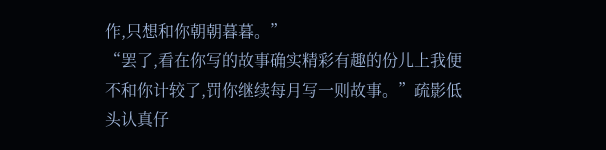作,只想和你朝朝暮暮。”
“罢了,看在你写的故事确实精彩有趣的份儿上我便不和你计较了,罚你继续每月写一则故事。”疏影低头认真仔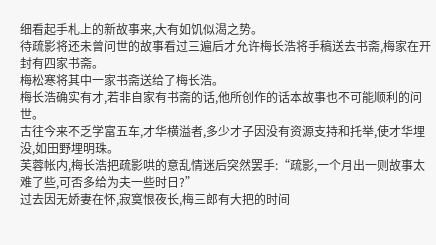细看起手札上的新故事来,大有如饥似渴之势。
待疏影将还未曾问世的故事看过三遍后才允许梅长浩将手稿送去书斋,梅家在开封有四家书斋。
梅松寒将其中一家书斋送给了梅长浩。
梅长浩确实有才,若非自家有书斋的话,他所创作的话本故事也不可能顺利的问世。
古往今来不乏学富五车,才华横溢者,多少才子因没有资源支持和托举,使才华埋没,如田野埋明珠。
芙蓉帐内,梅长浩把疏影哄的意乱情迷后突然罢手:“疏影,一个月出一则故事太难了些,可否多给为夫一些时日?”
过去因无娇妻在怀,寂寞恨夜长,梅三郎有大把的时间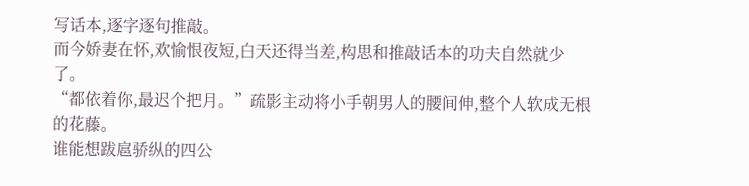写话本,逐字逐句推敲。
而今娇妻在怀,欢愉恨夜短,白天还得当差,构思和推敲话本的功夫自然就少了。
“都依着你,最迟个把月。”疏影主动将小手朝男人的腰间伸,整个人软成无根的花藤。
谁能想跋扈骄纵的四公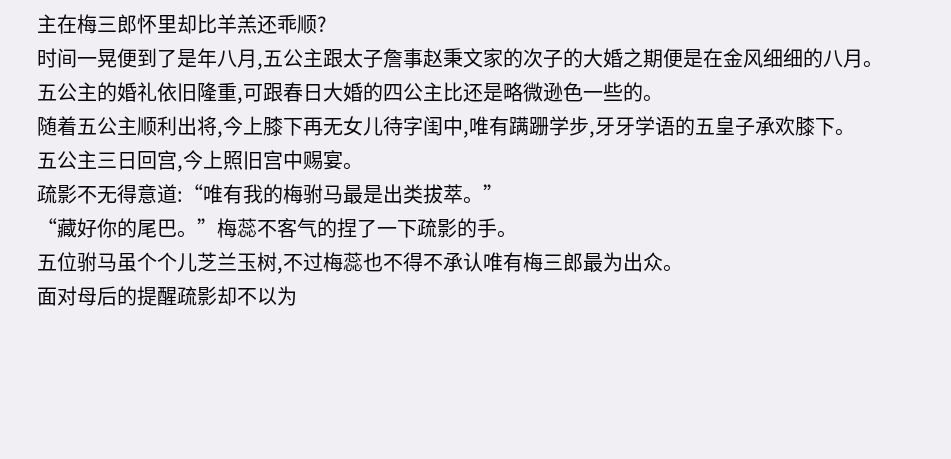主在梅三郎怀里却比羊羔还乖顺?
时间一晃便到了是年八月,五公主跟太子詹事赵秉文家的次子的大婚之期便是在金风细细的八月。
五公主的婚礼依旧隆重,可跟春日大婚的四公主比还是略微逊色一些的。
随着五公主顺利出将,今上膝下再无女儿待字闺中,唯有蹒跚学步,牙牙学语的五皇子承欢膝下。
五公主三日回宫,今上照旧宫中赐宴。
疏影不无得意道:“唯有我的梅驸马最是出类拔萃。”
“藏好你的尾巴。”梅蕊不客气的捏了一下疏影的手。
五位驸马虽个个儿芝兰玉树,不过梅蕊也不得不承认唯有梅三郎最为出众。
面对母后的提醒疏影却不以为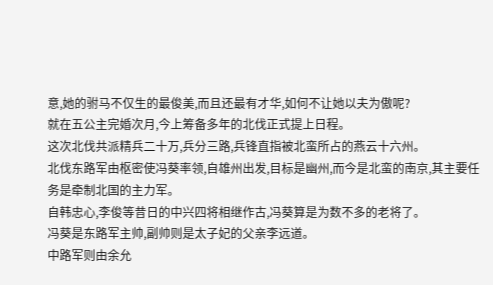意,她的驸马不仅生的最俊美,而且还最有才华,如何不让她以夫为傲呢?
就在五公主完婚次月,今上筹备多年的北伐正式提上日程。
这次北伐共派精兵二十万,兵分三路,兵锋直指被北蛮所占的燕云十六州。
北伐东路军由枢密使冯葵率领,自雄州出发,目标是幽州,而今是北蛮的南京,其主要任务是牵制北国的主力军。
自韩忠心,李俊等昔日的中兴四将相继作古,冯葵算是为数不多的老将了。
冯葵是东路军主帅,副帅则是太子妃的父亲李远道。
中路军则由余允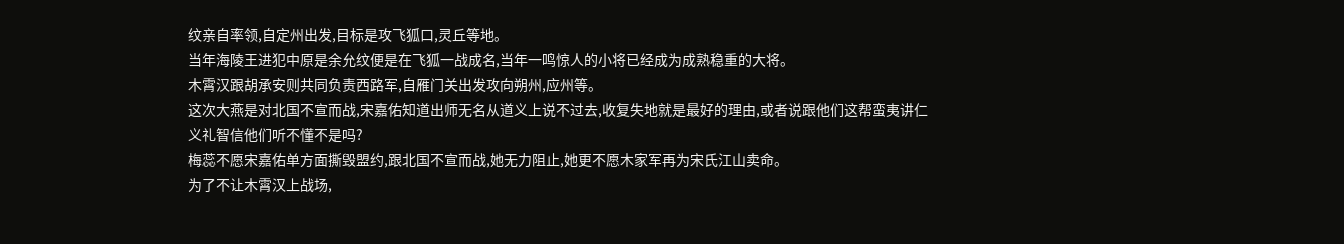纹亲自率领,自定州出发,目标是攻飞狐口,灵丘等地。
当年海陵王进犯中原是余允纹便是在飞狐一战成名,当年一鸣惊人的小将已经成为成熟稳重的大将。
木霄汉跟胡承安则共同负责西路军,自雁门关出发攻向朔州,应州等。
这次大燕是对北国不宣而战,宋嘉佑知道出师无名从道义上说不过去,收复失地就是最好的理由,或者说跟他们这帮蛮夷讲仁义礼智信他们听不懂不是吗?
梅蕊不愿宋嘉佑单方面撕毁盟约,跟北国不宣而战,她无力阻止,她更不愿木家军再为宋氏江山卖命。
为了不让木霄汉上战场,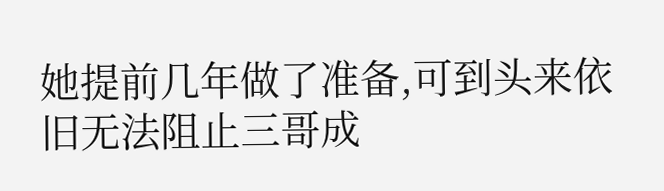她提前几年做了准备,可到头来依旧无法阻止三哥成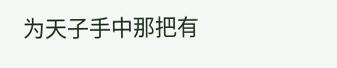为天子手中那把有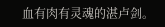血有肉有灵魂的湛卢剑。